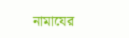নামাযের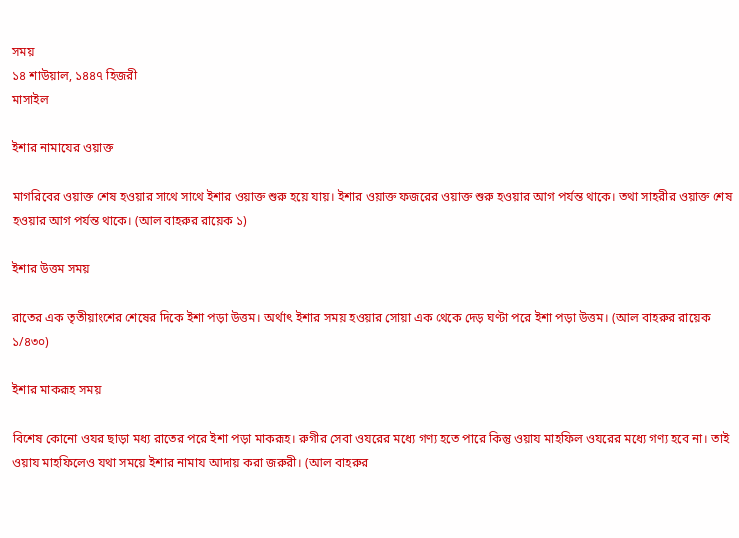সময়
১৪ শাউয়াল, ১৪৪৭ হিজরী
মাসাইল

ইশার নামাযের ওয়াক্ত

মাগরিবের ওয়াক্ত শেষ হওয়ার সাথে সাথে ইশার ওয়াক্ত শুরু হয়ে যায়। ইশার ওয়াক্ত ফজরের ওয়াক্ত শুরু হওয়ার আগ পর্যন্ত থাকে। তথা সাহরীর ওয়াক্ত শেষ হওয়ার আগ পর্যন্ত থাকে। (আল বাহরুর রায়েক ১)

ইশার উত্তম সময়

রাতের এক তৃতীয়াংশের শেষের দিকে ইশা পড়া উত্তম। অর্থাৎ ইশার সময় হওয়ার সোয়া এক থেকে দেড় ঘণ্টা পরে ইশা পড়া উত্তম। (আল বাহরুর রায়েক ১/৪৩০)

ইশার মাকরূহ সময়

বিশেষ কোনো ওযর ছাড়া মধ্য রাতের পরে ইশা পড়া মাকরূহ। রুগীর সেবা ওযরের মধ্যে গণ্য হতে পারে কিন্তু ওয়ায মাহফিল ওযরের মধ্যে গণ্য হবে না। তাই ওয়ায মাহফিলেও যথা সময়ে ইশার নামায আদায় করা জরুরী। (আল বাহরুর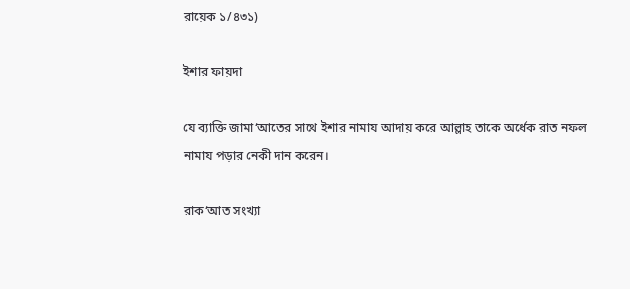রায়েক ১/৪৩১)

ইশার ফায়দা

যে ব্যাক্তি জামা‘আতের সাথে ইশার নামায আদায় করে আল্লাহ তাকে অর্ধেক রাত নফল নামায পড়ার নেকী দান করেন।

রাক‘আত সংখ্যা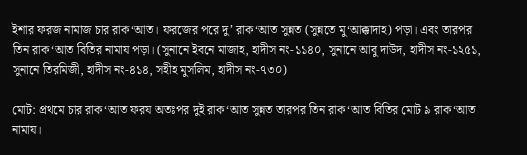ইশার ফরজ নামাজ চার রাক‘আত। ফরজের পরে দু’ রাক‘আত সুন্নত (সুন্নতে মু‘আক্কাদাহ) পড়া। এবং তারপর তিন রাক‘আত বিতির নামায পড়া। (সুনানে ইবনে মাজাহ, হাদীস নং-১১৪০, সুনানে আবু দাউদ, হাদীস নং-১২৫১, সুনানে তিরমিজী, হাদীস নং-৪১৪, সহীহ মুসলিম, হাদীস নং-৭৩০)

মোট: প্রথমে চার রাক‘আত ফরয অতঃপর দুই রাক‘আত সুন্নত তারপর তিন রাক‘আত বিতির মোট ৯ রাক‘আত নামায।